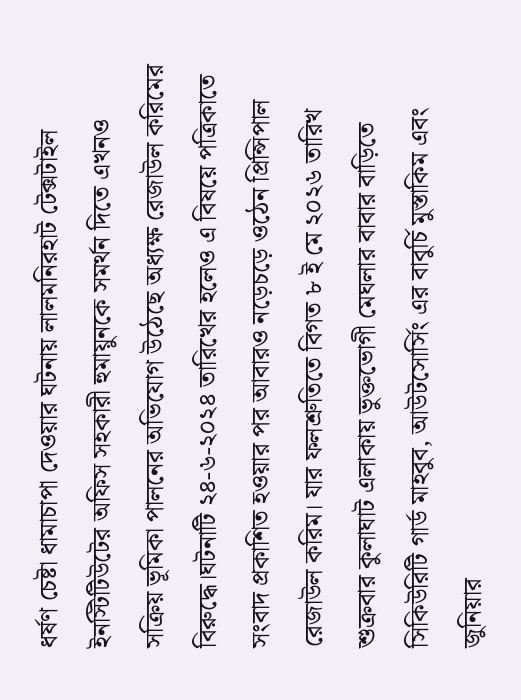ধর্ষণ চেষ্টা ধামাচাপা দেওয়ার ঘটনায় লালমনিরহাট টেক্সটাইল ইনস্টিটিউটের অফিস সহকারী হুমায়ুনকে সমর্থন দিতে এখনও সক্রিয় ভূমিকা পালনের অভিযোগ উঠেছে অধ্যক্ষ রেজাউল করিমের বিরুদ্ধে।ঘটনাটি ২৪-৬-২০২৪ তারিখের হলেও এ বিষয়ে পত্রিকাতে সংবাদ প্রকাশিত হওয়ার পর আবারও নড়েচড়ে ওঠেন প্রিন্সিপাল রেজাউল করিম। যার ফলশ্রুতিতে বিগত ৮ ই মে ২০২৬ তারিখ শুক্রবার কুলাঘাট এলাকায় ভুক্তভোগী মেঘলার বাবার বাড়িতে সিকিউরিটি গার্ড মাহবুব, আউটসোর্সিং এর বাবুর্চি মুস্তাকিম এবং জুনিয়ার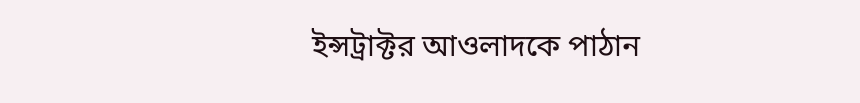ইন্সট্রাক্টর আওলাদকে পাঠান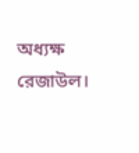অধ্যক্ষ রেজাউল।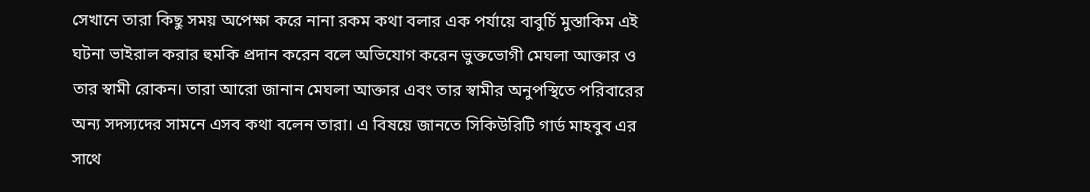সেখানে তারা কিছু সময় অপেক্ষা করে নানা রকম কথা বলার এক পর্যায়ে বাবুর্চি মুস্তাকিম এই ঘটনা ভাইরাল করার হুমকি প্রদান করেন বলে অভিযোগ করেন ভুক্তভোগী মেঘলা আক্তার ও তার স্বামী রোকন। তারা আরো জানান মেঘলা আক্তার এবং তার স্বামীর অনুপস্থিতে পরিবারের অন্য সদস্যদের সামনে এসব কথা বলেন তারা। এ বিষয়ে জানতে সিকিউরিটি গার্ড মাহবুব এর সাথে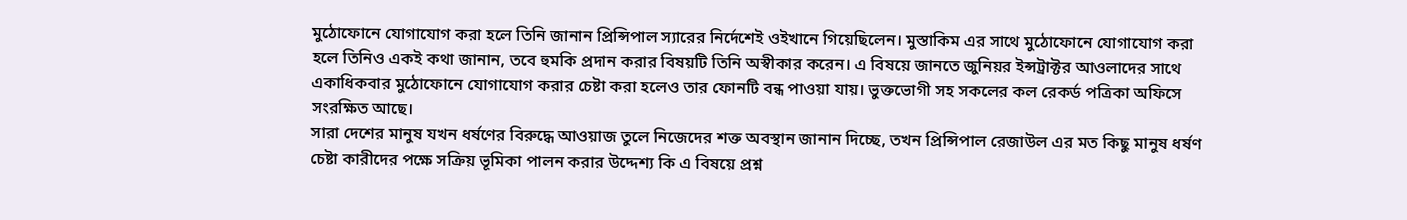মুঠোফোনে যোগাযোগ করা হলে তিনি জানান প্রিন্সিপাল স্যারের নির্দেশেই ওইখানে গিয়েছিলেন। মুস্তাকিম এর সাথে মুঠোফোনে যোগাযোগ করা হলে তিনিও একই কথা জানান, তবে হুমকি প্রদান করার বিষয়টি তিনি অস্বীকার করেন। এ বিষয়ে জানতে জুনিয়র ইন্সট্রাক্টর আওলাদের সাথে একাধিকবার মুঠোফোনে যোগাযোগ করার চেষ্টা করা হলেও তার ফোনটি বন্ধ পাওয়া যায়। ভুক্তভোগী সহ সকলের কল রেকর্ড পত্রিকা অফিসে সংরক্ষিত আছে।
সারা দেশের মানুষ যখন ধর্ষণের বিরুদ্ধে আওয়াজ তুলে নিজেদের শক্ত অবস্থান জানান দিচ্ছে, তখন প্রিন্সিপাল রেজাউল এর মত কিছু মানুষ ধর্ষণ চেষ্টা কারীদের পক্ষে সক্রিয় ভূমিকা পালন করার উদ্দেশ্য কি এ বিষয়ে প্রশ্ন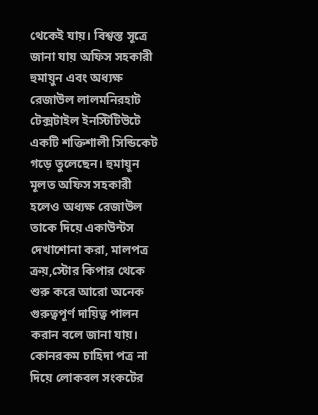থেকেই যায়। বিশ্বস্ত সূত্রে জানা যায় অফিস সহকারী হুমায়ুন এবং অধ্যক্ষ রেজাউল লালমনিরহাট টেক্সটাইল ইনস্টিটিউটে একটি শক্তিশালী সিন্ডিকেট গড়ে তুলেছেন। হুমায়ূন মূলত অফিস সহকারী হলেও অধ্যক্ষ রেজাউল তাকে দিয়ে একাউন্টস দেখাশোনা করা, মালপত্র ক্রয়,স্টোর কিপার থেকে শুরু করে আরো অনেক গুরুত্বপূর্ণ দায়িত্ব পালন করান বলে জানা যায়। কোনরকম চাহিদা পত্র না দিয়ে লোকবল সংকটের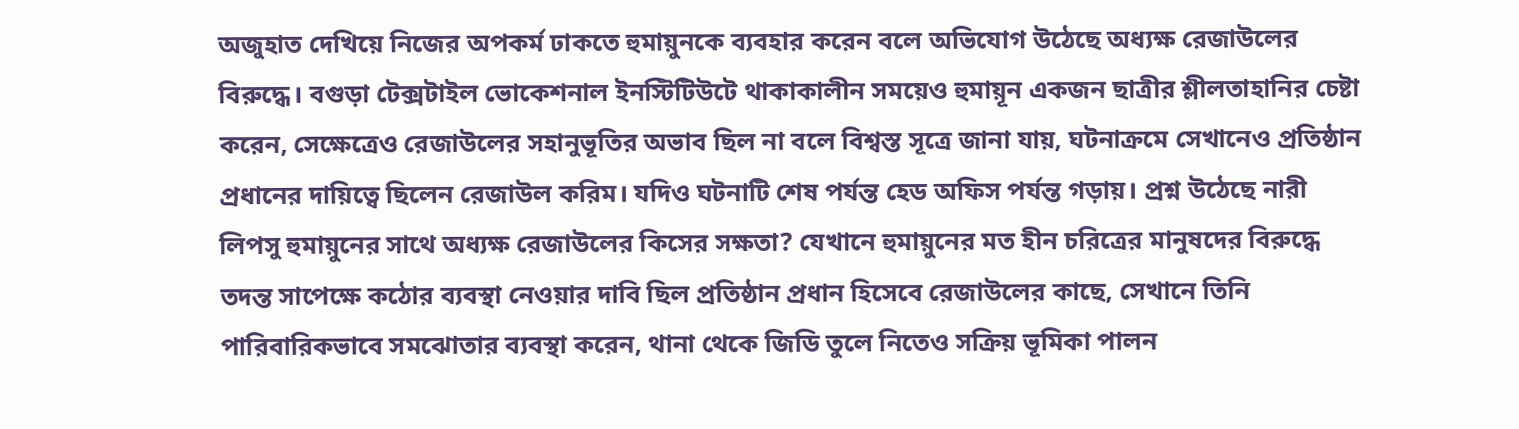অজুহাত দেখিয়ে নিজের অপকর্ম ঢাকতে হুমায়ুনকে ব্যবহার করেন বলে অভিযোগ উঠেছে অধ্যক্ষ রেজাউলের বিরুদ্ধে। বগুড়া টেক্সটাইল ভোকেশনাল ইনস্টিটিউটে থাকাকালীন সময়েও হুমায়ূন একজন ছাত্রীর শ্লীলতাহানির চেষ্টা করেন, সেক্ষেত্রেও রেজাউলের সহানুভূতির অভাব ছিল না বলে বিশ্বস্ত সূত্রে জানা যায়, ঘটনাক্রমে সেখানেও প্রতিষ্ঠান প্রধানের দায়িত্বে ছিলেন রেজাউল করিম। যদিও ঘটনাটি শেষ পর্যন্ত হেড অফিস পর্যন্ত গড়ায়। প্রশ্ন উঠেছে নারী লিপসু হুমায়ুনের সাথে অধ্যক্ষ রেজাউলের কিসের সক্ষতা? যেখানে হুমায়ুনের মত হীন চরিত্রের মানুষদের বিরুদ্ধে তদন্ত সাপেক্ষে কঠোর ব্যবস্থা নেওয়ার দাবি ছিল প্রতিষ্ঠান প্রধান হিসেবে রেজাউলের কাছে, সেখানে তিনি পারিবারিকভাবে সমঝোতার ব্যবস্থা করেন, থানা থেকে জিডি তুলে নিতেও সক্রিয় ভূমিকা পালন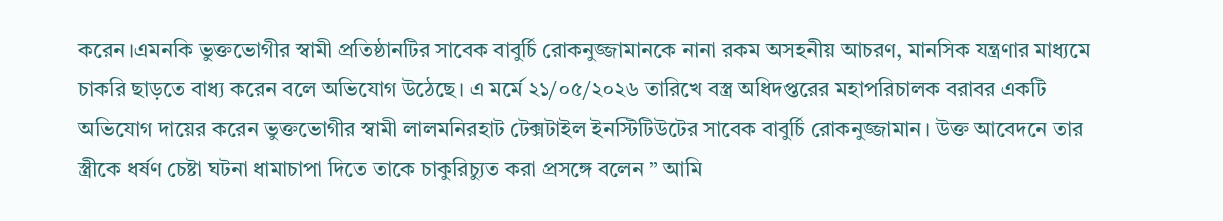করেন।এমনকি ভুক্তভোগীর স্বামী প্রতিষ্ঠানটির সাবেক বাবুর্চি রোকনুজ্জামানকে নানা রকম অসহনীয় আচরণ, মানসিক যন্ত্রণার মাধ্যমে চাকরি ছাড়তে বাধ্য করেন বলে অভিযোগ উঠেছে। এ মর্মে ২১/০৫/২০২৬ তারিখে বস্ত্র অধিদপ্তরের মহাপরিচালক বরাবর একটি অভিযোগ দায়ের করেন ভুক্তভোগীর স্বামী লালমনিরহাট টেক্সটাইল ইনস্টিটিউটের সাবেক বাবুর্চি রোকনুজ্জামান। উক্ত আবেদনে তার স্ত্রীকে ধর্ষণ চেষ্টা ঘটনা ধামাচাপা দিতে তাকে চাকুরিচ্যুত করা প্রসঙ্গে বলেন ” আমি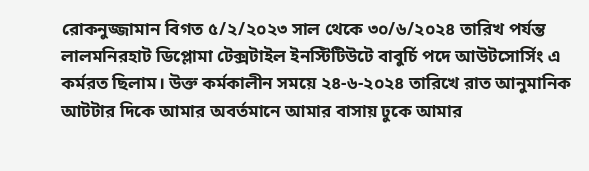রোকনুজ্জামান বিগত ৫/২/২০২৩ সাল থেকে ৩০/৬/২০২৪ তারিখ পর্যন্ত লালমনিরহাট ডিপ্লোমা টেক্সটাইল ইনস্টিটিউটে বাবুর্চি পদে আউটসোর্সিং এ কর্মরত ছিলাম। উক্ত কর্মকালীন সময়ে ২৪-৬-২০২৪ তারিখে রাত আনুমানিক আটটার দিকে আমার অবর্তমানে আমার বাসায় ঢুকে আমার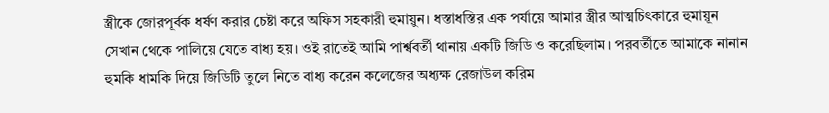স্ত্রীকে জোরপূর্বক ধর্ষণ করার চেষ্টা করে অফিস সহকারী হুমায়ুন। ধস্তাধস্তির এক পর্যায়ে আমার স্ত্রীর আত্মচিৎকারে হুমায়ূন সেখান থেকে পালিয়ে যেতে বাধ্য হয়। ওই রাতেই আমি পার্শ্ববর্তী থানায় একটি জিডি ও করেছিলাম। পরবর্তীতে আমাকে নানান হুমকি ধামকি দিয়ে জিডিটি তুলে নিতে বাধ্য করেন কলেজের অধ্যক্ষ রেজাউল করিম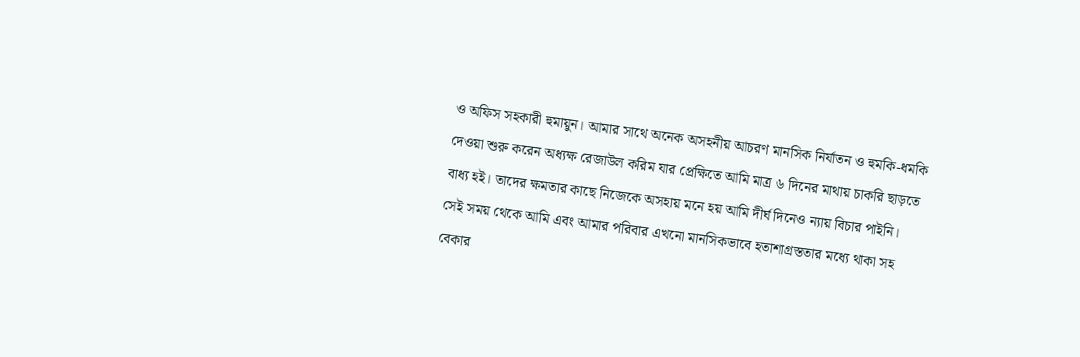ও অফিস সহকারী হুমায়ুন। আমার সাথে অনেক অসহনীয় আচরণ মানসিক নির্যাতন ও হুমকি-ধমকি দেওয়া শুরু করেন অধ্যক্ষ রেজাউল করিম যার প্রেক্ষিতে আমি মাত্র ৬ দিনের মাথায় চাকরি ছাড়তে বাধ্য হই। তাদের ক্ষমতার কাছে নিজেকে অসহায় মনে হয় আমি দীর্ঘ দিনেও ন্যায় বিচার পাইনি। সেই সময় থেকে আমি এবং আমার পরিবার এখনো মানসিকভাবে হতাশাগ্রস্ততার মধ্যে থাকা সহ বেকার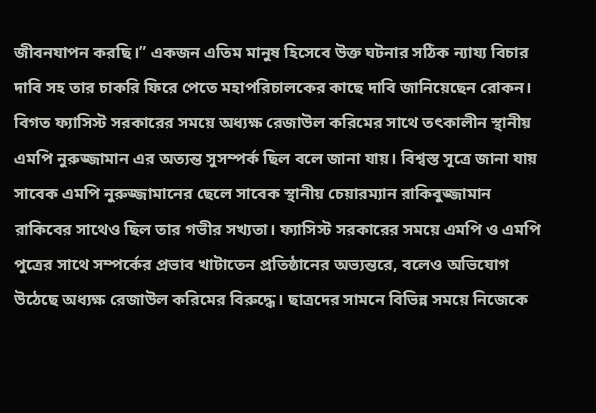জীবনযাপন করছি।” একজন এতিম মানুষ হিসেবে উক্ত ঘটনার সঠিক ন্যায্য বিচার দাবি সহ তার চাকরি ফিরে পেতে মহাপরিচালকের কাছে দাবি জানিয়েছেন রোকন।
বিগত ফ্যাসিস্ট সরকারের সময়ে অধ্যক্ষ রেজাউল করিমের সাথে তৎকালীন স্থানীয় এমপি নুরুজ্জামান এর অত্যন্ত সুসম্পর্ক ছিল বলে জানা যায়। বিশ্বস্ত সূত্রে জানা যায় সাবেক এমপি নুরুজ্জামানের ছেলে সাবেক স্থানীয় চেয়ারম্যান রাকিবুজ্জামান রাকিবের সাথেও ছিল তার গভীর সখ্যতা। ফ্যাসিস্ট সরকারের সময়ে এমপি ও এমপি পুত্রের সাথে সম্পর্কের প্রভাব খাটাতেন প্রতিষ্ঠানের অভ্যন্তরে, বলেও অভিযোগ উঠেছে অধ্যক্ষ রেজাউল করিমের বিরুদ্ধে। ছাত্রদের সামনে বিভিন্ন সময়ে নিজেকে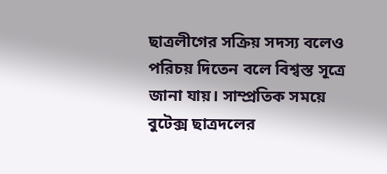ছাত্রলীগের সক্রিয় সদস্য বলেও পরিচয় দিতেন বলে বিশ্বস্ত সূত্রে জানা যায়। সাম্প্রতিক সময়ে বুটেক্স ছাত্রদলের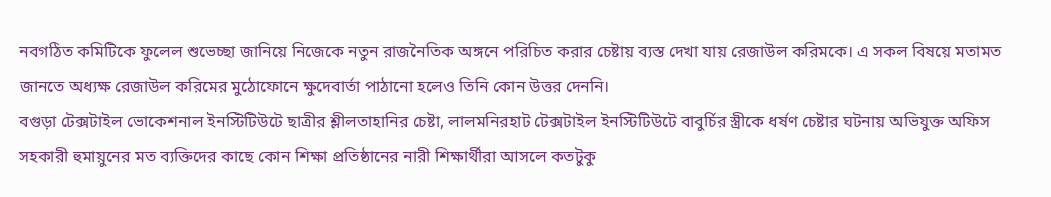নবগঠিত কমিটিকে ফুলেল শুভেচ্ছা জানিয়ে নিজেকে নতুন রাজনৈতিক অঙ্গনে পরিচিত করার চেষ্টায় ব্যস্ত দেখা যায় রেজাউল করিমকে। এ সকল বিষয়ে মতামত জানতে অধ্যক্ষ রেজাউল করিমের মুঠোফোনে ক্ষুদেবার্তা পাঠানো হলেও তিনি কোন উত্তর দেননি।
বগুড়া টেক্সটাইল ভোকেশনাল ইনস্টিটিউটে ছাত্রীর শ্লীলতাহানির চেষ্টা, লালমনিরহাট টেক্সটাইল ইনস্টিটিউটে বাবুর্চির স্ত্রীকে ধর্ষণ চেষ্টার ঘটনায় অভিযুক্ত অফিস সহকারী হুমায়ুনের মত ব্যক্তিদের কাছে কোন শিক্ষা প্রতিষ্ঠানের নারী শিক্ষার্থীরা আসলে কতটুকু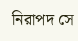নিরাপদ সে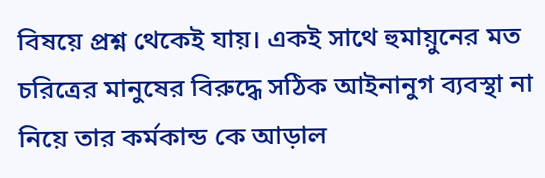বিষয়ে প্রশ্ন থেকেই যায়। একই সাথে হুমায়ুনের মত চরিত্রের মানুষের বিরুদ্ধে সঠিক আইনানুগ ব্যবস্থা না নিয়ে তার কর্মকান্ড কে আড়াল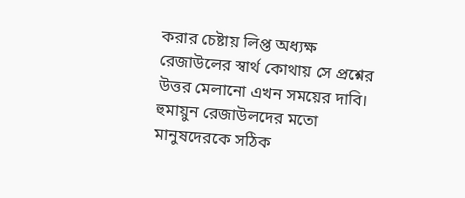করার চেষ্টায় লিপ্ত অধ্যক্ষ রেজাউলের স্বার্থ কোথায় সে প্রশ্নের উত্তর মেলানো এখন সময়ের দাবি। হুমায়ুন রেজাউলদের মতো মানুষদেরকে সঠিক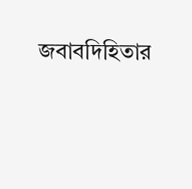জবাবদিহিতার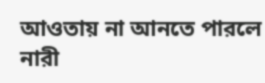আওতায় না আনতে পারলে নারী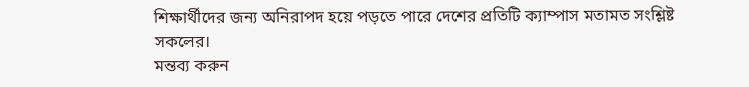শিক্ষার্থীদের জন্য অনিরাপদ হয়ে পড়তে পারে দেশের প্রতিটি ক্যাম্পাস মতামত সংশ্লিষ্ট সকলের।
মন্তব্য করুন